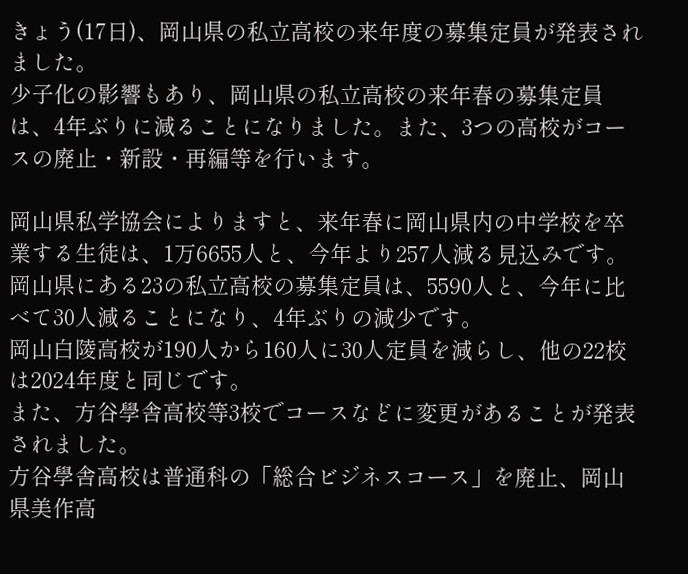きょう(17日)、岡山県の私立高校の来年度の募集定員が発表されました。
少子化の影響もあり、岡山県の私立高校の来年春の募集定員は、4年ぶりに減ることになりました。また、3つの高校がコースの廃止・新設・再編等を行います。

岡山県私学協会によりますと、来年春に岡山県内の中学校を卒業する生徒は、1万6655人と、今年より257人減る見込みです。
岡山県にある23の私立高校の募集定員は、5590人と、今年に比べて30人減ることになり、4年ぶりの減少です。
岡山白陵高校が190人から160人に30人定員を減らし、他の22校は2024年度と同じです。
また、方谷學舎高校等3校でコースなどに変更があることが発表されました。
方谷學舎高校は普通科の「総合ビジネスコース」を廃止、岡山県美作高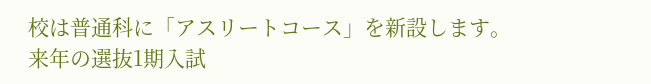校は普通科に「アスリートコース」を新設します。
来年の選抜1期入試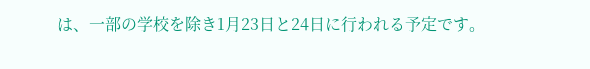は、一部の学校を除き1月23日と24日に行われる予定です。